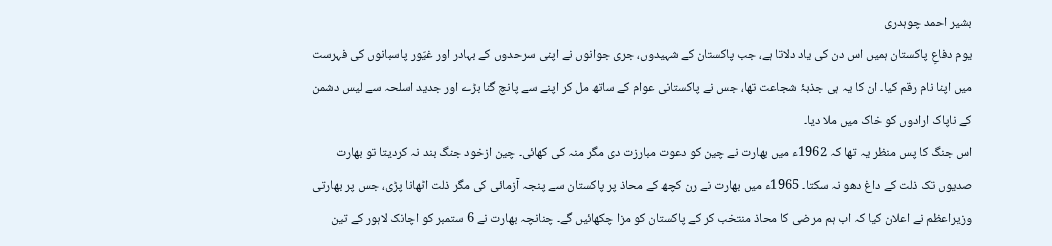بشیر احمد چوہدری
یوم دفاعِ پاکستان ہمیں اس دن کی یاد دلاتا ہے، جب پاکستان کے شہیدوں، جری جوانوں نے اپنی سرحدوں کے بہادر اور غیّور پاسبانوں کی فہرست میں اپنا نام رقم کیا۔ ان کا یہ ہی جذبۂ شجاعت تھا، جس نے پاکستانی عوام کے ساتھ مل کر اپنے سے پانچ گنا بڑے اور جدید اسلحہ سے لیس دشمن کے ناپاک ارادوں کو خاک میں ملا دیا۔
اس جنگ کا پس منظر یہ تھا کہ 1962ء میں بھارت نے چین کو دعوت مبارزت دی مگر منہ کی کھائی۔ چین ازخود جنگ بند نہ کردیتا تو بھارت صدیوں تک ذلت کے داغ دھو نہ سکتا۔ 1965ء میں بھارت نے رن کچھ کے محاذ پر پاکستان سے پنجہ آزمائی کی مگر ذلت اٹھانا پڑی، جس پر بھارتی وزیراعظم نے اعلان کیا کہ اب ہم مرضی کا محاذ منتخب کر کے پاکستان کو مزا چکھائیں گے۔ چنانچہ بھارت نے 6 ستمبر کو اچانک لاہور کے تین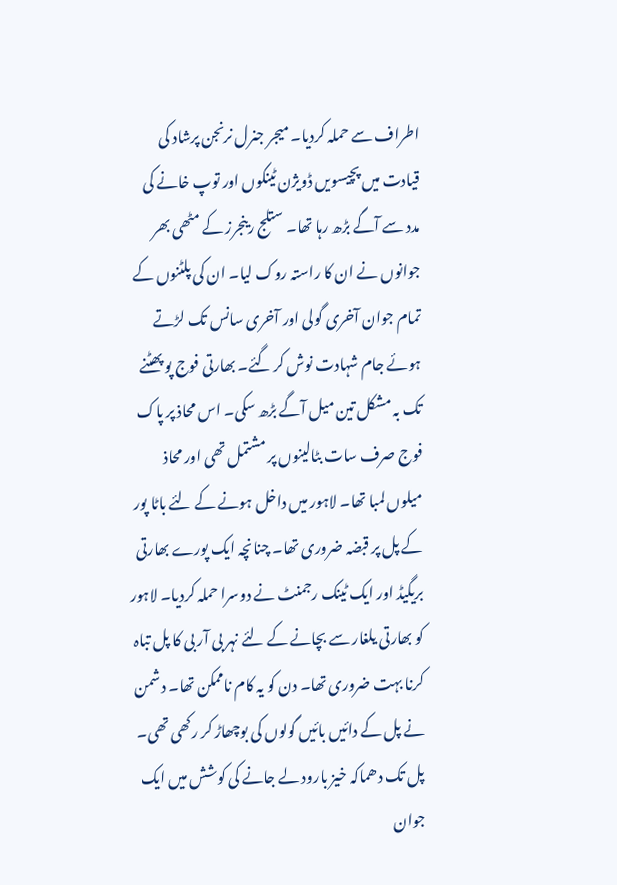اطراف سے حملہ کردیا۔ میجر جنرل نرنجن پرشاد کی قیادت میں پچیسویں ڈویژن ٹینکوں اور توپ خانے کی مدد سے آگے بڑھ رہا تھا۔ ستلج رینجرز کے مٹھی بھر جوانوں نے ان کا راستہ روک لیا۔ ان کی پلٹنوں کے تمام جوان آخری گولی اور آخری سانس تک لڑتے ہوئے جام شہادت نوش کر گئے۔ بھارتی فوج پو پھٹنے تک بہ مشکل تین میل آگے بڑھ سکی۔ اس محاذ پر پاک فوج صرف سات بٹالینوں پر مشتمل تھی اور محاذ میلوں لمبا تھا۔ لاہور میں داخل ہونے کے لئے باٹا پور کے پل پر قبضہ ضروری تھا۔ چنانچہ ایک پورے بھارتی بریگیڈ اور ایک ٹینک رجمنٹ نے دوسرا حملہ کردیا۔ لاہور کو بھارتی یلغار سے بچانے کے لئے نہر بی آر بی کا پل تباہ کرنا بہت ضروری تھا۔ دن کو یہ کام ناممکن تھا۔ دشمن نے پل کے دائیں بائیں گولوں کی بوچھاڑ کر رکھی تھی۔ پل تک دھماکہ خیز بارود لے جانے کی کوشش میں ایک جوان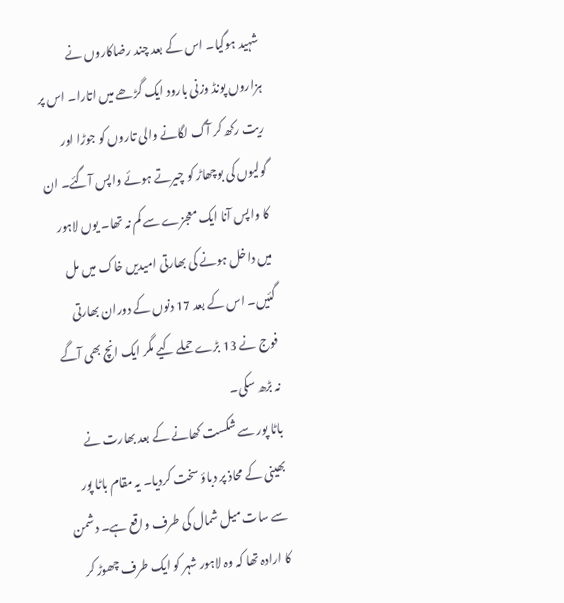شہید ہوگیا۔ اس کے بعد چند رضاکاروں نے ہزاروں پونڈ وزنی بارود ایک گڑھے میں اتارا۔ اس پر ریت رکھ کر آگ لگانے والی تاروں کو جوڑا اور گولیوں کی بوچھاڑ کو چیرتے ہوئے واپس آگئے۔ ان کا واپس آنا ایک معجزے سے کم نہ تھا۔ یوں لاہور میں داخل ہونے کی بھارتی امیدیں خاک میں مل گئیں۔ اس کے بعد 17 دنوں کے دوران بھارتی فوج نے 13 بڑے حملے کیے مگر ایک انچ بھی آگے نہ بڑھ سکی۔
باٹا پور سے شکست کھانے کے بعد بھارت نے بھینی کے محاذ پر دباؤ سخت کردیا۔ یہ مقام باٹا پور سے سات میل شمال کی طرف واقع ہے۔ دشمن کا ارادہ تھا کہ وہ لاہور شہر کو ایک طرف چھوڑ کر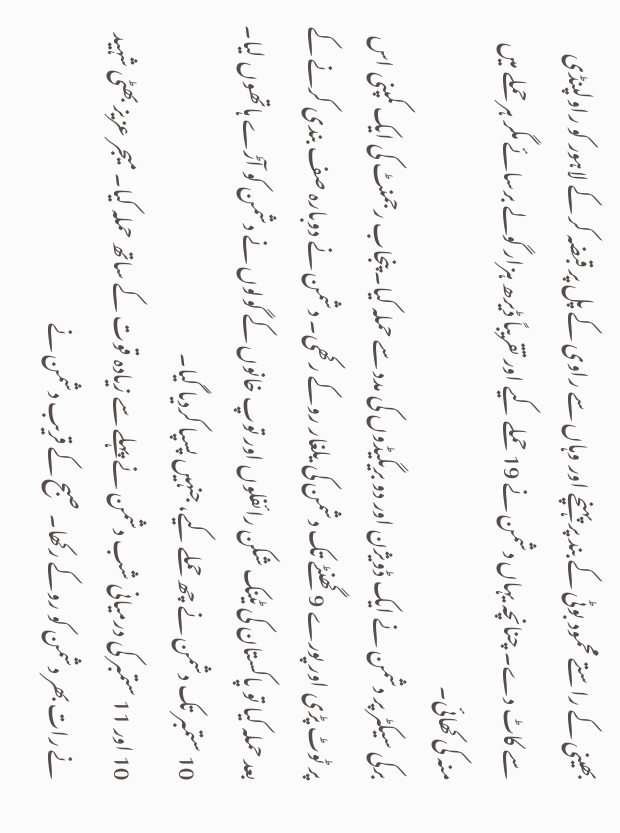بھینی کے راستے محمود بوٹی کے بند پر پہنچے اور وہاں سے راوی کے پل پر قبضہ کر کے لاہور کو راولپنڈی سے کاٹ دے۔ چنانچہ یہاں دشمن نے 19 حملے کیے اور تقریباً ڈیرھ ہزار گولے برسائے مگر ہر حملے میں منہ کی کھائی۔
برکی سیکٹر پر دشمن نے ایک ڈویژن اور دو بریگیڈوں کی مدد سے حملہ کیا۔ پنجاب رجمنٹ کی ایک کمپنی اس پر ٹوٹ پڑی اور پورے 9 گھنٹے تک دشمن کی یلغار روکے رکھی۔ دشمن نے دوبارہ صف بندی کرنے کے بعد حملہ کیا تو پاکستان کی ٹینک شکن رائفلوں اور توپ خانوں کے گولوں نے دشمن کو آڑے ہاتھوں لیا۔ 10 ستمبر تک دشمن نے چھ حملے کیے، جنہیں پسپا کردیا گیا۔
10 اور 11 ستمبر کی درمیانی شب دشمن نے پہلے سے زیادہ قوت کے ساتھ حملہ کیا۔ میجر عزیز بھٹی شہید نے رات بھر دشمن کو روکے رکھا۔ صبح کے قریب دشمن نے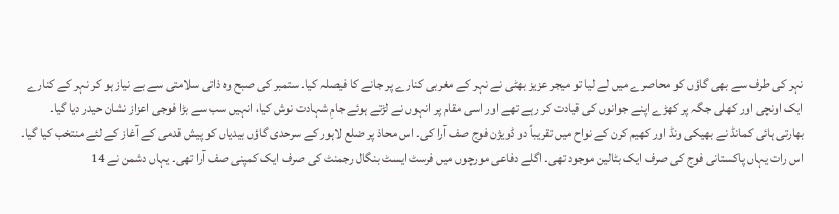نہر کی طرف سے بھی گاؤں کو محاصرے میں لے لیا تو میجر عزیز بھٹی نے نہر کے مغربی کنارے پر جانے کا فیصلہ کیا۔ ستمبر کی صبح وہ ذاتی سلامتی سے بے نیاز ہو کر نہر کے کنارے ایک اونچی اور کھلی جگہ پر کھڑے اپنے جوانوں کی قیادت کر رہے تھے اور اسی مقام پر انہوں نے لڑتے ہوئے جامِ شہادت نوش کیا، انہیں سب سے بڑا فوجی اعزاز نشان حیدر دیا گیا۔
بھارتی ہائی کمانڈ نے بھیکی ونڈ اور کھیم کرن کے نواح میں تقریباً دو ڈویژن فوج صف آرا کی۔ اس محاذ پر ضلع لاہور کے سرحدی گاؤں بیدیاں کو پیش قدمی کے آغاز کے لئے منتخب کیا گیا۔ اس رات یہاں پاکستانی فوج کی صرف ایک بٹالین موجود تھی۔ اگلے دفاعی مورچوں میں فرسٹ ایسٹ بنگال رجمنٹ کی صرف ایک کمپنی صف آرا تھی۔ یہاں دشمن نے 14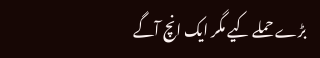بڑے حملے کیے مگر ایک انچ آگے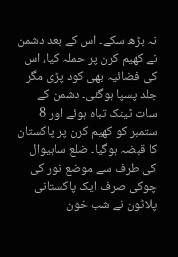نہ بڑھ سکے۔ اس کے بعد دشمن نے کھیم کرن پر حملہ کیا، اس کی فضائیہ بھی کود پڑی مگر جلد پسپا ہوگئی۔ دشمن کے سات ٹینک تباہ ہوئے اور 8 ستمبر کو کھیم کرن پر پاکستان کا قبضہ ہوگیا۔ ضلع ساہیوال کی طرف سے موضع نور کی چوکی صرف ایک پاکستانی پلاٹون نے شب خون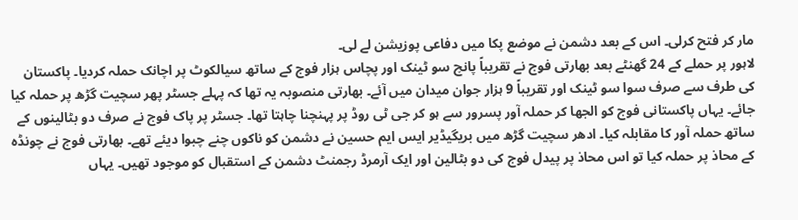مار کر فتح کرلی۔ اس کے بعد دشمن نے موضع پکا میں دفاعی پوزیشن لے لی۔
لاہور پر حملے کے 24 گھنٹے بعد بھارتی فوج نے تقریباً پانچ سو ٹینک اور پچاس ہزار فوج کے ساتھ سیالکوٹ پر اچانک حملہ کردیا۔ پاکستان کی طرف سے صرف سوا سو ٹینک اور تقریباً 9 ہزار جوان میدان میں آئے۔ بھارتی منصوبہ یہ تھا کہ پہلے جسٹر پھر سچیت گڑھ پر حملہ کیا جائے۔ یہاں پاکستانی فوج کو الجھا کر حملہ آور پسرور سے ہو کر جی ٹی روڈ پر پہنچنا چاہتا تھا۔ جسٹر پر پاک فوج نے صرف دو بٹالینوں کے ساتھ حملہ آور کا مقابلہ کیا۔ ادھر سچیت گڑھ میں بریگیڈیر ایس ایم حسین نے دشمن کو ناکوں چنے چبوا دیئے تھے۔ بھارتی فوج نے چونڈہ کے محاذ پر حملہ کیا تو اس محاذ پر پیدل فوج کی دو بٹالین اور ایک آرمرڈ رجمنٹ دشمن کے استقبال کو موجود تھیں۔ یہاں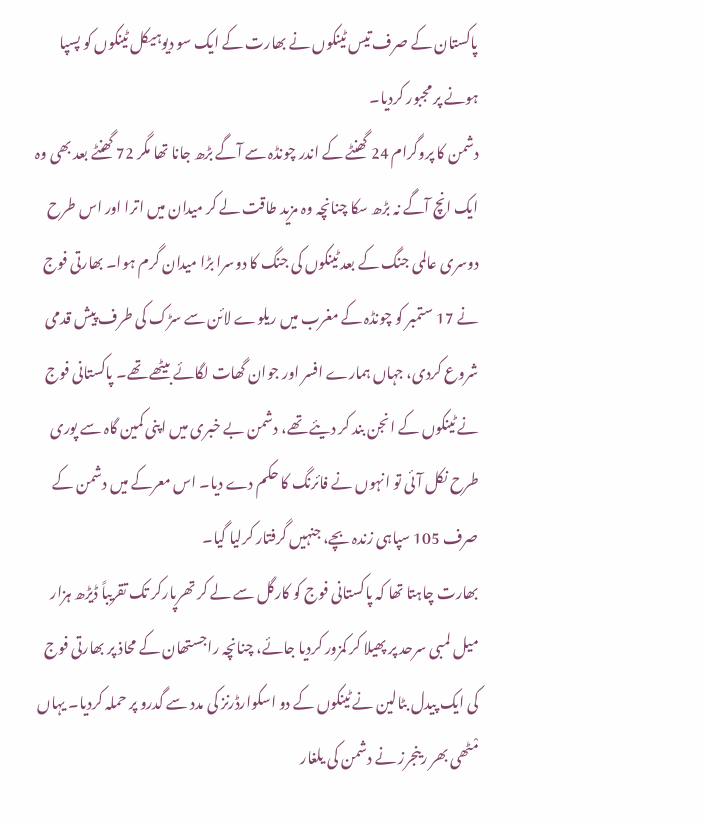پاکستان کے صرف تیس ٹینکوں نے بھارت کے ایک سو دیوہیکل ٹینکوں کو پسپا ہونے پر مجبور کردیا۔
دشمن کا پروگرام 24 گھنٹے کے اندر چونڈہ سے آگے بڑھ جانا تھا مگر 72 گھنٹے بعد بھی وہ ایک انچ آگے نہ بڑھ سکا چنانچہ وہ مزید طاقت لے کر میدان میں اترا اور اس طرح دوسری عالمی جنگ کے بعد ٹینکوں کی جنگ کا دوسرا بڑا میدان گرم ہوا۔ بھارتی فوج نے 17 ستمبر کو چونڈہ کے مغرب میں ریلوے لائن سے سڑک کی طرف پیش قدمی شروع کردی، جہاں ہمارے افسر اور جوان گھات لگائے بیٹھے تھے۔ پاکستانی فوج نے ٹینکوں کے انجن بند کر دیئے تھے، دشمن بے خبری میں اپنی کمین گاہ سے پوری طرح نکل آئی تو انہوں نے فائرنگ کا حکم دے دیا۔ اس معرکے میں دشمن کے صرف 105 سپاہی زندہ بچے، جنہیں گرفتار کرلیا گیا۔
بھارت چاہتا تھا کہ پاکستانی فوج کو کارگل سے لے کر تھرپارکر تک تقریباً ڈیڑھ ہزار میل لمبی سرحد پر پھیلا کر کمزور کردیا جائے، چنانچہ راجستھان کے محاذ پر بھارتی فوج کی ایک پیدل بٹالین نے ٹینکوں کے دو اسکوارڈرنز کی مدد سے گدرو پر حملہ کردیا۔ یہاں مْٹھی بھر رینجرز نے دشمن کی یلغار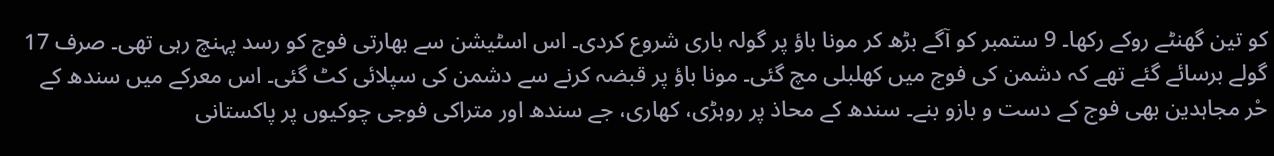کو تین گھنٹے روکے رکھا۔ 9 ستمبر کو آگے بڑھ کر مونا باؤ پر گولہ باری شروع کردی۔ اس اسٹیشن سے بھارتی فوج کو رسد پہنچ رہی تھی۔ صرف 17 گولے برسائے گئے تھے کہ دشمن کی فوج میں کھلبلی مچ گئی۔ مونا باؤ پر قبضہ کرنے سے دشمن کی سپلائی کٹ گئی۔ اس معرکے میں سندھ کے حْر مجاہدین بھی فوج کے دست و بازو بنے۔ سندھ کے محاذ پر روہڑی، کھاری، جے سندھ اور متراکی فوجی چوکیوں پر پاکستانی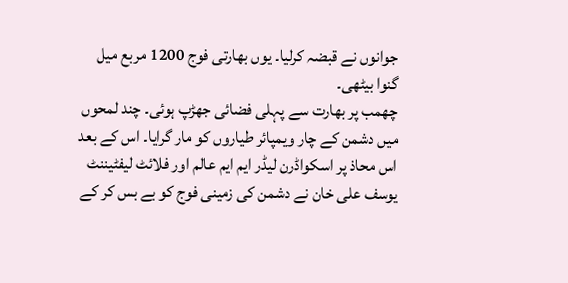جوانوں نے قبضہ کرلیا۔ یوں بھارتی فوج 1200 مربع میل گنوا بیٹھی۔
چھمب پر بھارت سے پہلی فضائی جھڑپ ہوئی۔ چند لمحوں میں دشمن کے چار ویمپائر طیاروں کو مار گرایا۔ اس کے بعد اس محاذ پر اسکواڈرن لیڈر ایم ایم عالم اور فلائٹ لیفٹیننٹ یوسف علی خان نے دشمن کی زمینی فوج کو بے بس کر کے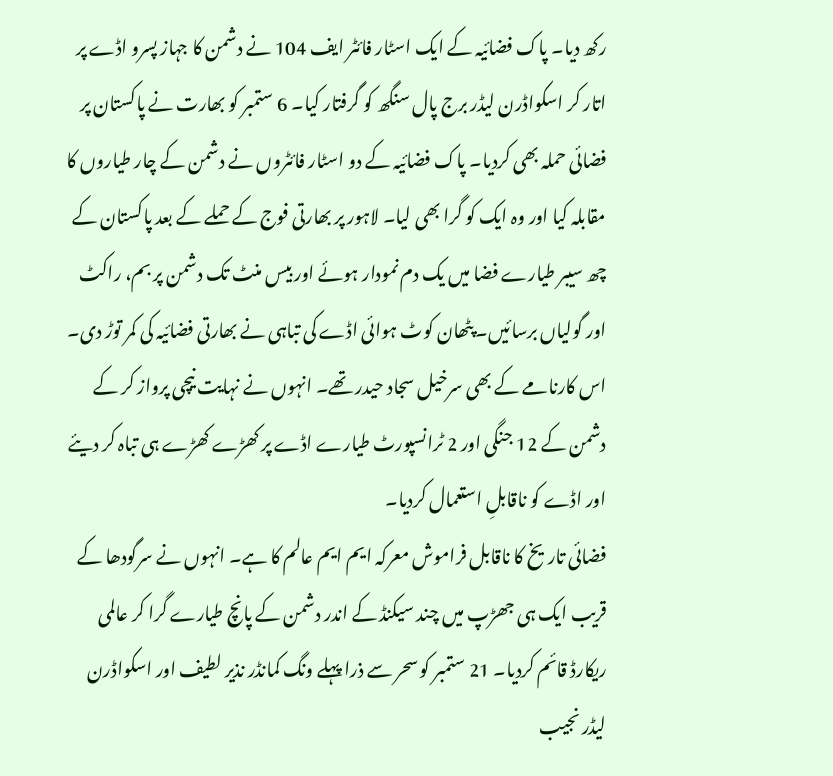رکھ دیا۔ پاک فضائیہ کے ایک اسٹار فائٹر ایف 104 نے دشمن کا جہاز پسرو اڈے پر اتار کر اسکواڈرن لیڈر برج پال سنگھ کو گرفتار کیا۔ 6 ستمبر کو بھارت نے پاکستان پر فضائی حملہ بھی کردیا۔ پاک فضائیہ کے دو اسٹار فائٹروں نے دشمن کے چار طیاروں کا مقابلہ کیا اور وہ ایک کو گرا بھی لیا۔ لاہور پر بھارتی فوج کے حملے کے بعد پاکستان کے چھ سیبر طیارے فضا میں یک دم نمودار ہوئے اور بیس منٹ تک دشمن پر بم، راکٹ اور گولیاں برسائیں۔ پٹھان کوٹ ہوائی اڈے کی تباہی نے بھارتی فضائیہ کی کمر توڑ دی۔ اس کارنامے کے بھی سرخیل سجاد حیدر تھے۔ انہوں نے نہایت نیچی پرواز کر کے دشمن کے 12 جنگی اور 2 ٹرانسپورٹ طیارے اڈے پر کھڑے کھڑے ہی تباہ کر دیئے اور اڈے کو ناقابلِ استعمال کردیا۔
فضائی تاریخ کا ناقابل فراموش معرکہ ایم ایم عالم کا ہے۔ انہوں نے سرگودھا کے قریب ایک ہی جھڑپ میں چند سیکنڈ کے اندر دشمن کے پانچ طیارے گرا کر عالمی ریکارڈ قائم کردیا۔ 21 ستمبر کو سحر سے ذرا پہلے ونگ کمانڈر نذیر لطیف اور اسکواڈرن لیڈر نجیب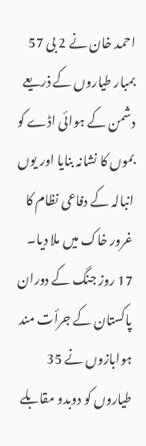احمد خان نے 2 بی 57 بمبار طیاروں کے ذریعے دشمن کے ہوائی اڈے کو بموں کا نشانہ بنایا اور یوں انبالہ کے دفاعی نظام کا غرور خاک میں ملا دیا۔ 17 روز جنگ کے دوران پاکستان کے جرأت مند ہوابازوں نے 35 طیاروں کو دوبدو مقابلے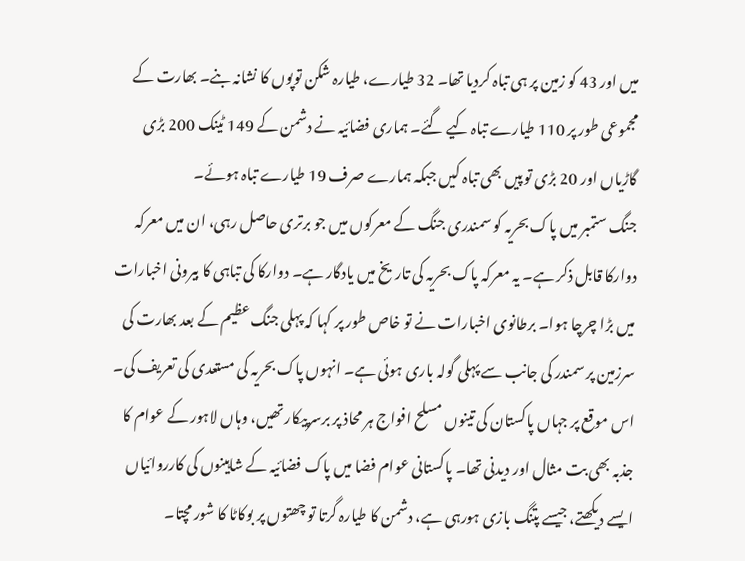میں اور 43 کو زمین پر ہی تباہ کردیا تھا۔ 32 طیارے، طیارہ شکن توپوں کا نشانہ بنے۔ بھارت کے مجموعی طور پر 110 طیارے تباہ کیے گئے۔ ہماری فضائیہ نے دشمن کے 149 ٹینک 200 بڑی گاڑیاں اور 20 بڑی توپیں بھی تباہ کیں جبکہ ہمارے صرف 19 طیارے تباہ ہوئے۔
جنگ ستمبر میں پاک بحریہ کو سمندری جنگ کے معرکوں میں جو برتری حاصل رہی، ان میں معرکہ دوارکا قابل ذکر ہے۔ یہ معرکہ پاک بحریہ کی تاریخ میں یادگار ہے۔ دوارکا کی تباہی کا بیرونی اخبارات میں بڑا چرچا ہوا۔ برطانوی اخبارات نے تو خاص طور پر کہا کہ پہلی جنگ عظیم کے بعد بھارت کی سرزمین پر سمندر کی جانب سے پہلی گولہ باری ہوئی ہے۔ انہوں پاک بحریہ کی مستعدی کی تعریف کی۔
اس موقع پر جہاں پاکستان کی تینوں مسلح افواج ہر محاذ پر برسرپیکار تھیں، وہاں لاہور کے عوام کا جذبہ بھی بت مثال اور دیدنی تھا۔ پاکستانی عوام فضا میں پاک فضائیہ کے شاہینوں کی کارروائیاں ایسے دیکھتے، جیسے پتنگ بازی ہورہی ہے، دشمن کا طیارہ گرتا تو چھتوں پر بوکاٹا کا شور مچتا۔